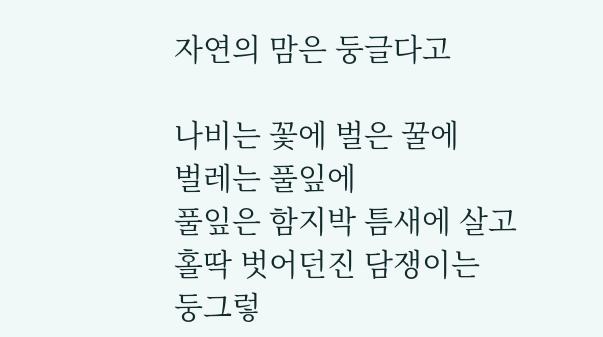자연의 맘은 둥글다고

나비는 꽃에 벌은 꿀에
벌레는 풀잎에
풀잎은 함지박 틈새에 살고
홀딱 벗어던진 담쟁이는
둥그렇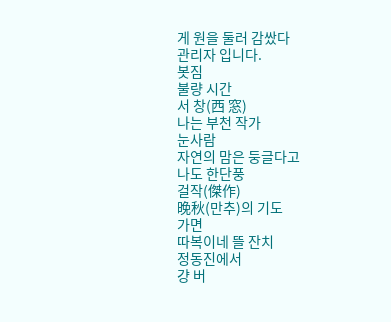게 원을 둘러 감쌌다
관리자 입니다.
봇짐
불량 시간
서 창(西 窓)
나는 부천 작가
눈사람
자연의 맘은 둥글다고
나도 한단풍
걸작(傑作)
晩秋(만추)의 기도
가면
따복이네 뜰 잔치
정동진에서
걍 버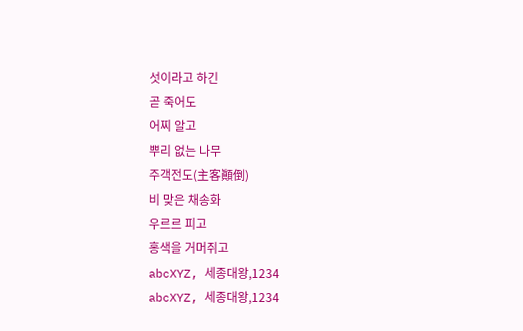섯이라고 하긴
곧 죽어도
어찌 알고
뿌리 없는 나무
주객전도(主客顚倒)
비 맞은 채송화
우르르 피고
홍색을 거머쥐고
abcXYZ, 세종대왕,1234
abcXYZ, 세종대왕,1234